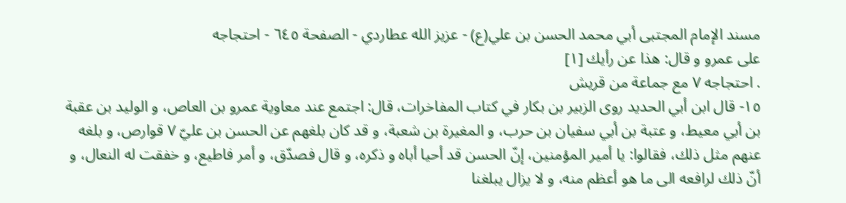مسند الإمام المجتبى أبي محمد الحسن بن علي(ع) - عزيز الله عطاردي - الصفحة ٦٤٥ - احتجاجه
على عمرو و قال: هذا عن رأيك [١]
. احتجاجه ٧ مع جماعة من قريش
١٥- قال ابن أبي الحديد روى الزبير بن بكار في كتاب المفاخرات، قال: اجتمع عند معاوية عمرو بن العاص، و الوليد بن عقبة بن أبي معيط، و عتبة بن أبي سفيان بن حرب، و المغيرة بن شعبة، و قد كان بلغهم عن الحسن بن عليّ ٧ قوارص، و بلغه عنهم مثل ذلك، فقالوا: يا أمير المؤمنين، إنّ الحسن قد أحيا أباه و ذكره، و قال فصدّق، و أمر فاطيع، و خفقت له النعال، و أنّ ذلك لرافعه الى ما هو أعظم منه، و لا يزال يبلغنا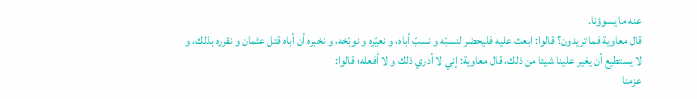عنه ما يسوؤنا.
قال معاوية فما تريدون؟ قالوا: ابعث عليه فليحضر لنسبّه و نسبّ أباه، و نعيّره و نوبّخه، و نخبره أن أباه قتل عثمان و نقرره بذلك، و لا يستطيع أن يغير علينا شيئا من ذلك، قال معاوية: إني لا أدري ذلك و لا أفعله؛ قالوا:
عزمنا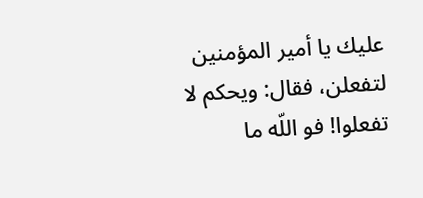عليك يا أمير المؤمنين لتفعلن، فقال: ويحكم لا تفعلوا! فو اللّه ما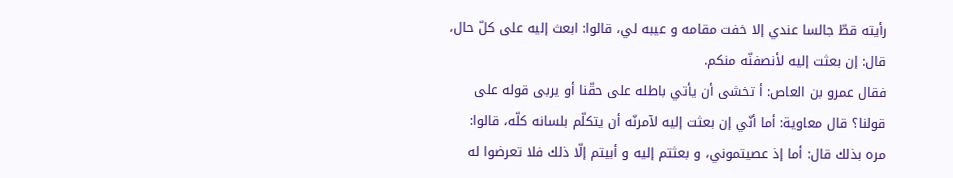رأيته قطّ جالسا عندي إلا خفت مقامه و عيبه لي، قالوا: ابعث إليه على كلّ حال، قال: إن بعثت إليه لأنصفنّه منكم.
فقال عمرو بن العاص: أ تخشى أن يأتي باطله على حقّنا أو يربى قوله على قولنا؟ قال معاوية: أما أنّي إن بعثت إليه لآمرنّه أن يتكلّم بلسانه كلّه، قالوا: مره بذلك قال: أما إذ عصيتموني، و بعثتم إليه و أبيتم إلّا ذلك فلا تعرضوا له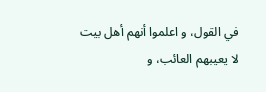في القول، و اعلموا أنهم أهل بيت لا يعيبهم العائب، و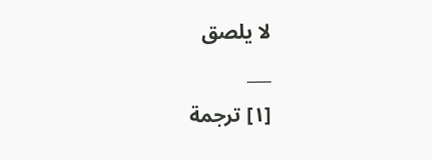لا يلصق
___
[١] ترجمة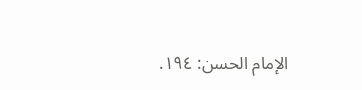الإمام الحسن: ١٩٤.